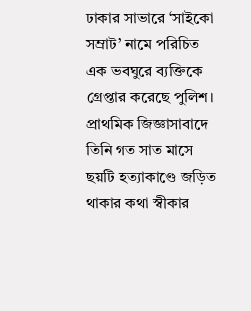ঢাকার সাভারে ‘সাইকো সম্রাট’ নামে পরিচিত এক ভবঘুরে ব্যক্তিকে গ্রেপ্তার করেছে পুলিশ। প্রাথমিক জিজ্ঞাসাবাদে তিনি গত সাত মাসে ছয়টি হত্যাকাণ্ডে জড়িত থাকার কথা স্বীকার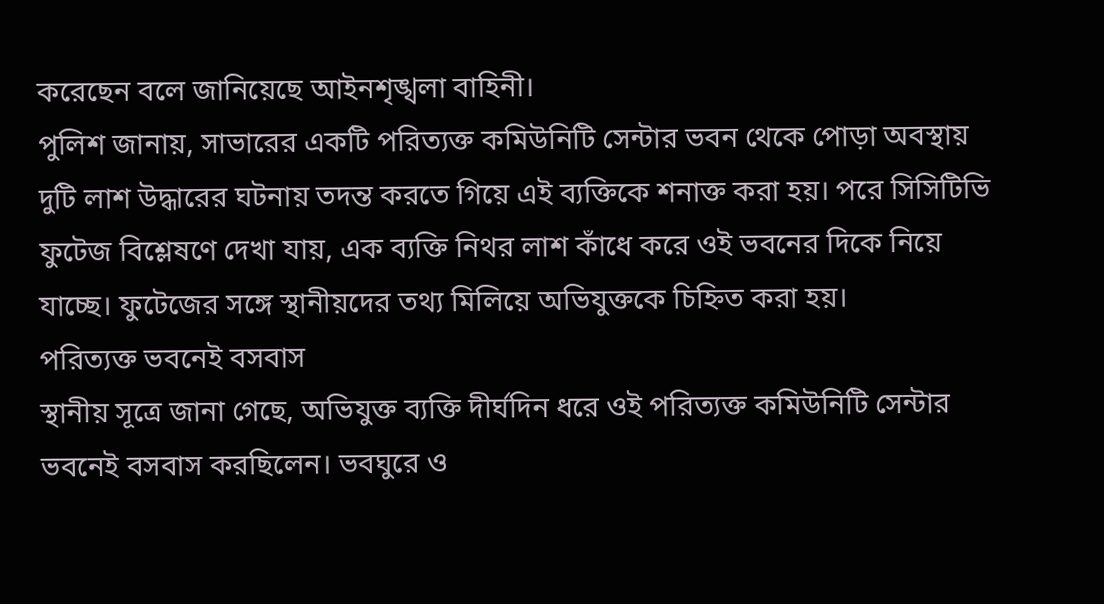করেছেন বলে জানিয়েছে আইনশৃঙ্খলা বাহিনী।
পুলিশ জানায়, সাভারের একটি পরিত্যক্ত কমিউনিটি সেন্টার ভবন থেকে পোড়া অবস্থায় দুটি লাশ উদ্ধারের ঘটনায় তদন্ত করতে গিয়ে এই ব্যক্তিকে শনাক্ত করা হয়। পরে সিসিটিভি ফুটেজ বিশ্লেষণে দেখা যায়, এক ব্যক্তি নিথর লাশ কাঁধে করে ওই ভবনের দিকে নিয়ে যাচ্ছে। ফুটেজের সঙ্গে স্থানীয়দের তথ্য মিলিয়ে অভিযুক্তকে চিহ্নিত করা হয়।
পরিত্যক্ত ভবনেই বসবাস
স্থানীয় সূত্রে জানা গেছে, অভিযুক্ত ব্যক্তি দীর্ঘদিন ধরে ওই পরিত্যক্ত কমিউনিটি সেন্টার ভবনেই বসবাস করছিলেন। ভবঘুরে ও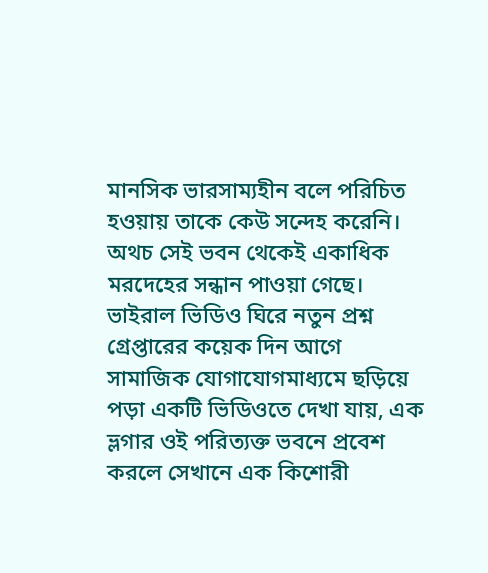মানসিক ভারসাম্যহীন বলে পরিচিত হওয়ায় তাকে কেউ সন্দেহ করেনি। অথচ সেই ভবন থেকেই একাধিক মরদেহের সন্ধান পাওয়া গেছে।
ভাইরাল ভিডিও ঘিরে নতুন প্রশ্ন
গ্রেপ্তারের কয়েক দিন আগে সামাজিক যোগাযোগমাধ্যমে ছড়িয়ে পড়া একটি ভিডিওতে দেখা যায়, এক ভ্লগার ওই পরিত্যক্ত ভবনে প্রবেশ করলে সেখানে এক কিশোরী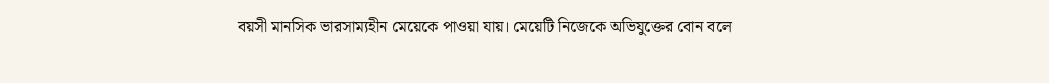বয়সী মানসিক ভারসাম্যহীন মেয়েকে পাওয়া যায়। মেয়েটি নিজেকে অভিযুক্তের বোন বলে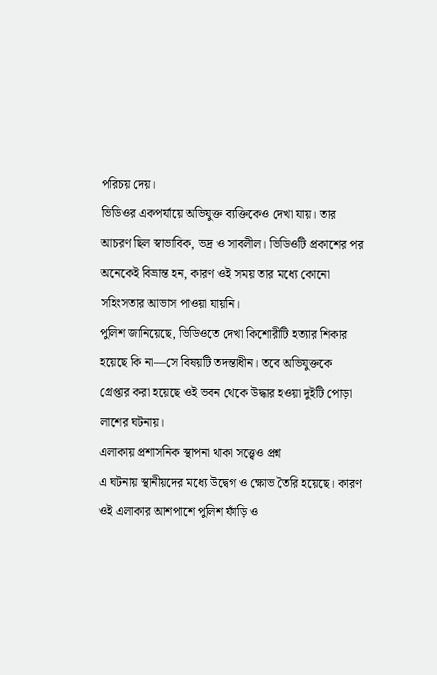পরিচয় দেয়।
ভিডিওর একপর্যায়ে অভিযুক্ত ব্যক্তিকেও দেখা যায়। তার আচরণ ছিল স্বাভাবিক, ভদ্র ও সাবলীল। ভিডিওটি প্রকাশের পর অনেকেই বিভ্রান্ত হন, কারণ ওই সময় তার মধ্যে কোনো সহিংসতার আভাস পাওয়া যায়নি।
পুলিশ জানিয়েছে, ভিডিওতে দেখা কিশোরীটি হত্যার শিকার হয়েছে কি না—সে বিষয়টি তদন্তাধীন। তবে অভিযুক্তকে গ্রেপ্তার করা হয়েছে ওই ভবন থেকে উদ্ধার হওয়া দুইটি পোড়া লাশের ঘটনায়।
এলাকায় প্রশাসনিক স্থাপনা থাকা সত্ত্বেও প্রশ্ন
এ ঘটনায় স্থানীয়দের মধ্যে উদ্বেগ ও ক্ষোভ তৈরি হয়েছে। কারণ ওই এলাকার আশপাশে পুলিশ ফাঁড়ি ও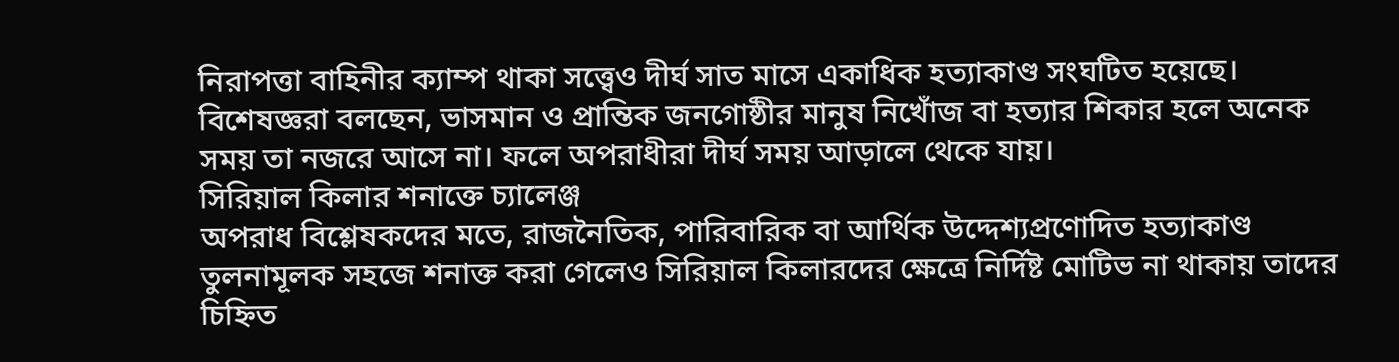নিরাপত্তা বাহিনীর ক্যাম্প থাকা সত্ত্বেও দীর্ঘ সাত মাসে একাধিক হত্যাকাণ্ড সংঘটিত হয়েছে।
বিশেষজ্ঞরা বলছেন, ভাসমান ও প্রান্তিক জনগোষ্ঠীর মানুষ নিখোঁজ বা হত্যার শিকার হলে অনেক সময় তা নজরে আসে না। ফলে অপরাধীরা দীর্ঘ সময় আড়ালে থেকে যায়।
সিরিয়াল কিলার শনাক্তে চ্যালেঞ্জ
অপরাধ বিশ্লেষকদের মতে, রাজনৈতিক, পারিবারিক বা আর্থিক উদ্দেশ্যপ্রণোদিত হত্যাকাণ্ড তুলনামূলক সহজে শনাক্ত করা গেলেও সিরিয়াল কিলারদের ক্ষেত্রে নির্দিষ্ট মোটিভ না থাকায় তাদের চিহ্নিত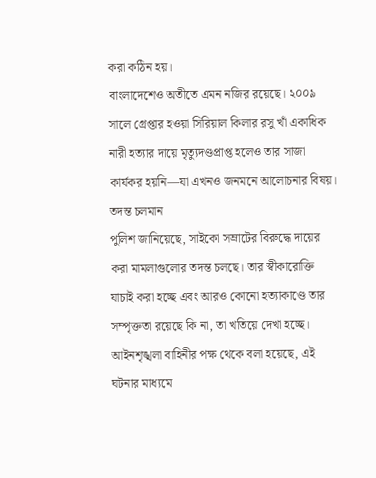করা কঠিন হয়।
বাংলাদেশেও অতীতে এমন নজির রয়েছে। ২০০৯ সালে গ্রেপ্তার হওয়া সিরিয়াল কিলার রসু খাঁ একাধিক নারী হত্যার দায়ে মৃত্যুদণ্ডপ্রাপ্ত হলেও তার সাজা কার্যকর হয়নি—যা এখনও জনমনে আলোচনার বিষয়।
তদন্ত চলমান
পুলিশ জানিয়েছে, সাইকো সম্রাটের বিরুদ্ধে দায়ের করা মামলাগুলোর তদন্ত চলছে। তার স্বীকারোক্তি যাচাই করা হচ্ছে এবং আরও কোনো হত্যাকাণ্ডে তার সম্পৃক্ততা রয়েছে কি না, তা খতিয়ে দেখা হচ্ছে।
আইনশৃঙ্খলা বাহিনীর পক্ষ থেকে বলা হয়েছে, এই ঘটনার মাধ্যমে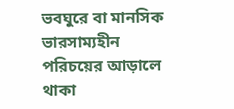ভবঘুরে বা মানসিক ভারসাম্যহীন পরিচয়ের আড়ালে থাকা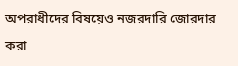অপরাধীদের বিষয়েও নজরদারি জোরদার করা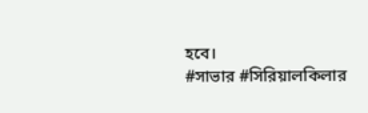হবে।
#সাভার #সিরিয়ালকিলার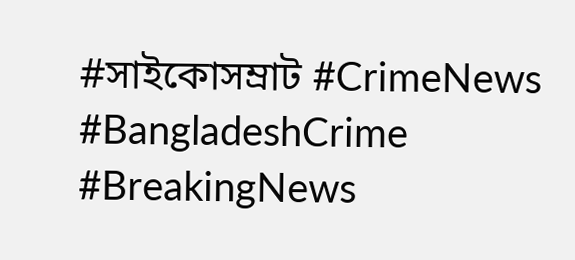#সাইকোসম্রাট #CrimeNews #BangladeshCrime #BreakingNews